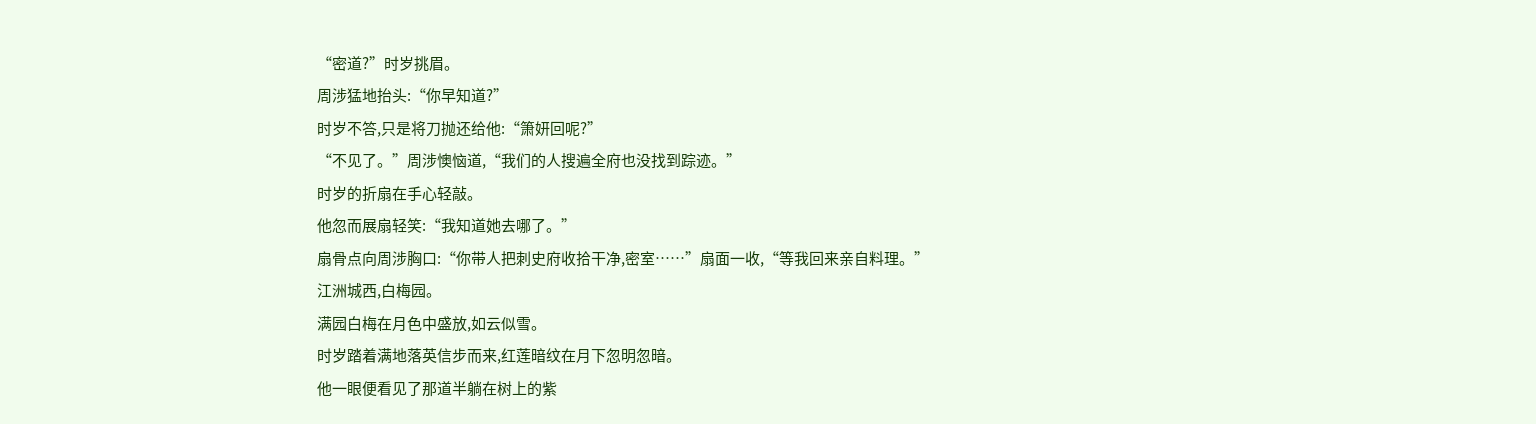“密道?”时岁挑眉。
周涉猛地抬头:“你早知道?”
时岁不答,只是将刀抛还给他:“箫妍回呢?”
“不见了。”周涉懊恼道,“我们的人搜遍全府也没找到踪迹。”
时岁的折扇在手心轻敲。
他忽而展扇轻笑:“我知道她去哪了。”
扇骨点向周涉胸口:“你带人把刺史府收拾干净,密室……”扇面一收,“等我回来亲自料理。”
江洲城西,白梅园。
满园白梅在月色中盛放,如云似雪。
时岁踏着满地落英信步而来,红莲暗纹在月下忽明忽暗。
他一眼便看见了那道半躺在树上的紫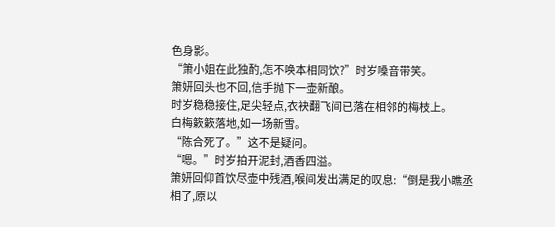色身影。
“箫小姐在此独酌,怎不唤本相同饮?”时岁嗓音带笑。
箫妍回头也不回,信手抛下一壶新酿。
时岁稳稳接住,足尖轻点,衣袂翻飞间已落在相邻的梅枝上。
白梅簌簌落地,如一场新雪。
“陈合死了。”这不是疑问。
“嗯。”时岁拍开泥封,酒香四溢。
箫妍回仰首饮尽壶中残酒,喉间发出满足的叹息:“倒是我小瞧丞相了,原以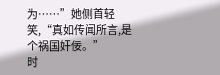为……”她侧首轻笑,“真如传闻所言,是个祸国奸佞。”
时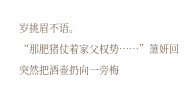岁挑眉不语。
“那肥猪仗着家父权势……”箫妍回突然把酒壶扔向一旁梅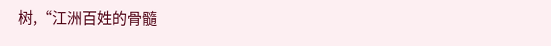树,“江洲百姓的骨髓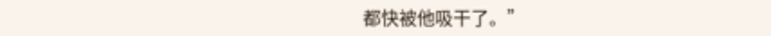都快被他吸干了。”